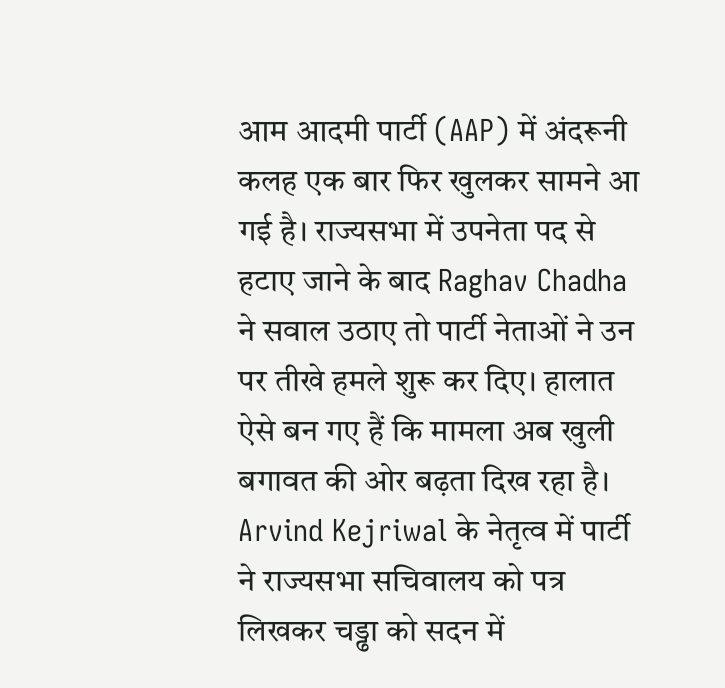आम आदमी पार्टी (AAP) में अंदरूनी कलह एक बार फिर खुलकर सामने आ गई है। राज्यसभा में उपनेता पद से हटाए जाने के बाद Raghav Chadha ने सवाल उठाए तो पार्टी नेताओं ने उन पर तीखे हमले शुरू कर दिए। हालात ऐसे बन गए हैं कि मामला अब खुली बगावत की ओर बढ़ता दिख रहा है। Arvind Kejriwal के नेतृत्व में पार्टी ने राज्यसभा सचिवालय को पत्र लिखकर चड्ढा को सदन में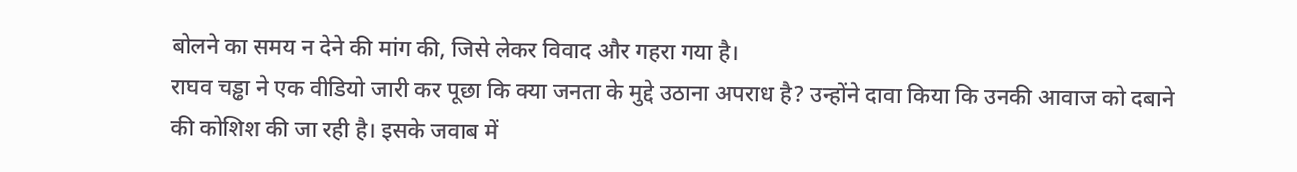बोलने का समय न देने की मांग की, जिसे लेकर विवाद और गहरा गया है।
राघव चड्ढा ने एक वीडियो जारी कर पूछा कि क्या जनता के मुद्दे उठाना अपराध है? उन्होंने दावा किया कि उनकी आवाज को दबाने की कोशिश की जा रही है। इसके जवाब में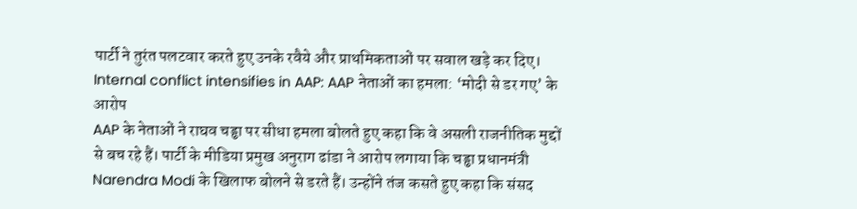पार्टी ने तुरंत पलटवार करते हुए उनके रवैये और प्राथमिकताओं पर सवाल खड़े कर दिए।
Internal conflict intensifies in AAP: AAP नेताओं का हमला: ‘मोदी से डर गए’ के आरोप
AAP के नेताओं ने राघव चड्ढा पर सीधा हमला बोलते हुए कहा कि वे असली राजनीतिक मुद्दों से बच रहे हैं। पार्टी के मीडिया प्रमुख अनुराग ढांडा ने आरोप लगाया कि चड्ढा प्रधानमंत्री Narendra Modi के खिलाफ बोलने से डरते हैं। उन्होंने तंज कसते हुए कहा कि संसद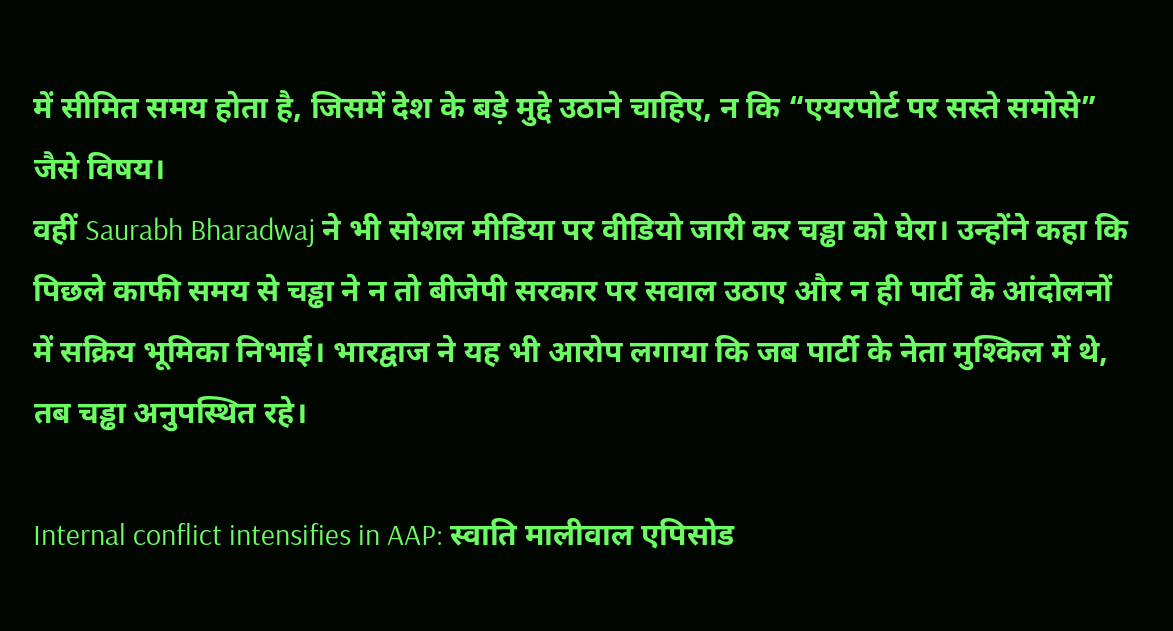में सीमित समय होता है, जिसमें देश के बड़े मुद्दे उठाने चाहिए, न कि “एयरपोर्ट पर सस्ते समोसे” जैसे विषय।
वहीं Saurabh Bharadwaj ने भी सोशल मीडिया पर वीडियो जारी कर चड्ढा को घेरा। उन्होंने कहा कि पिछले काफी समय से चड्ढा ने न तो बीजेपी सरकार पर सवाल उठाए और न ही पार्टी के आंदोलनों में सक्रिय भूमिका निभाई। भारद्वाज ने यह भी आरोप लगाया कि जब पार्टी के नेता मुश्किल में थे, तब चड्ढा अनुपस्थित रहे।

Internal conflict intensifies in AAP: स्वाति मालीवाल एपिसोड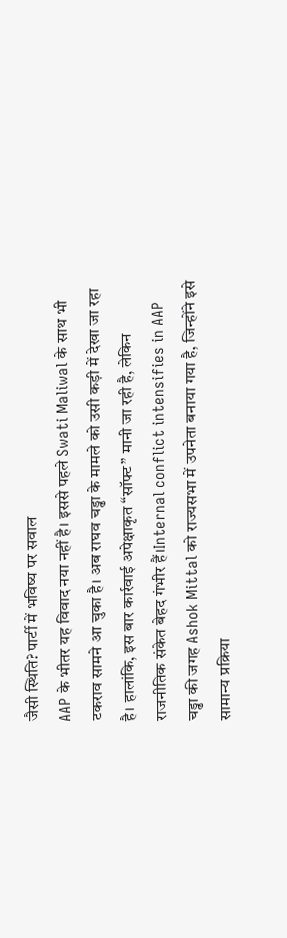जैसी स्थिति? पार्टी में भविष्य पर सवाल
AAP के भीतर यह विवाद नया नहीं है। इससे पहले Swati Maliwal के साथ भी टकराव सामने आ चुका है। अब राघव चड्ढा के मामले को उसी कड़ी में देखा जा रहा है। हालांकि, इस बार कार्रवाई अपेक्षाकृत “सॉफ्ट” मानी जा रही है, लेकिन राजनीतिक संकेत बेहद गंभीर हैं।Internal conflict intensifies in AAP
चड्ढा की जगह Ashok Mittal को राज्यसभा में उपनेता बनाया गया है, जिन्होंने इसे सामान्य प्रक्रिया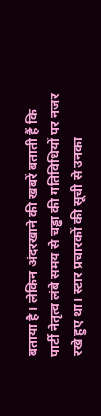बताया है। लेकिन अंदरखाने की खबरें बताती हैं कि पार्टी नेतृत्व लंबे समय से चड्ढा की गतिविधियों पर नजर रखे हुए था। स्टार प्रचारकों की सूची से उनका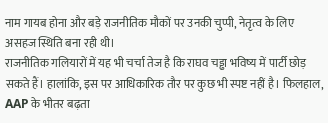नाम गायब होना और बड़े राजनीतिक मौकों पर उनकी चुप्पी, नेतृत्व के लिए असहज स्थिति बना रही थी।
राजनीतिक गलियारों में यह भी चर्चा तेज है कि राघव चड्ढा भविष्य में पार्टी छोड़ सकते हैं। हालांकि, इस पर आधिकारिक तौर पर कुछ भी स्पष्ट नहीं है। फिलहाल, AAP के भीतर बढ़ता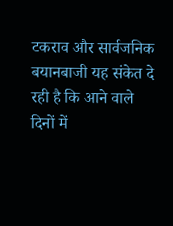टकराव और सार्वजनिक बयानबाजी यह संकेत दे रही है कि आने वाले दिनों में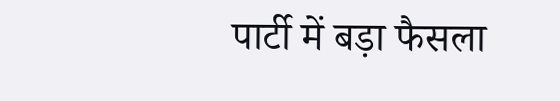पार्टी में बड़ा फैसला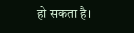हो सकता है।